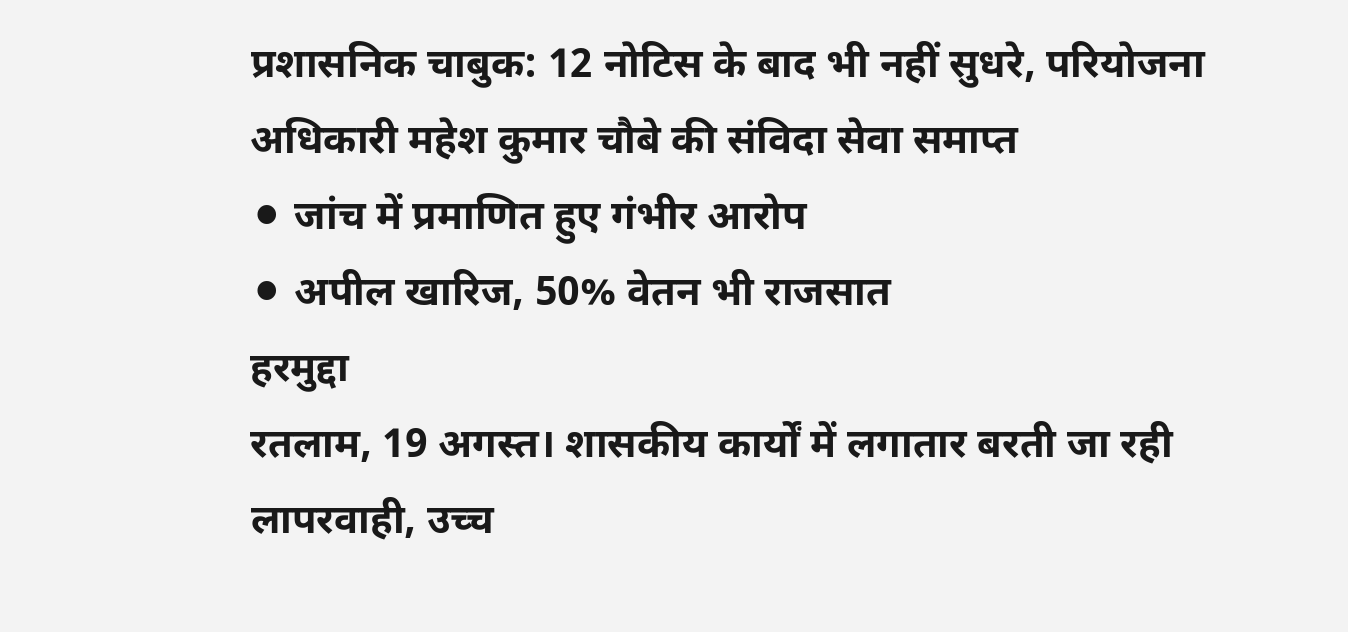प्रशासनिक चाबुक: 12 नोटिस के बाद भी नहीं सुधरे, परियोजना अधिकारी महेश कुमार चौबे की संविदा सेवा समाप्त
⚫ जांच में प्रमाणित हुए गंभीर आरोप
⚫ अपील खारिज, 50% वेतन भी राजसात
हरमुद्दा
रतलाम, 19 अगस्त। शासकीय कार्यों में लगातार बरती जा रही लापरवाही, उच्च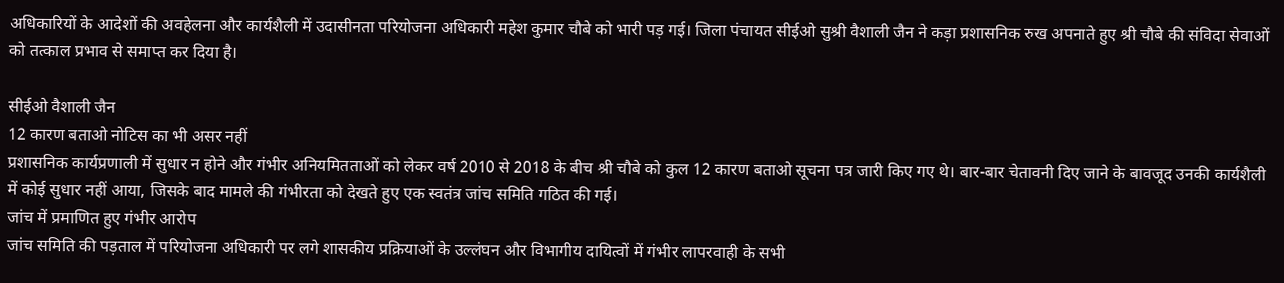अधिकारियों के आदेशों की अवहेलना और कार्यशैली में उदासीनता परियोजना अधिकारी महेश कुमार चौबे को भारी पड़ गई। जिला पंचायत सीईओ सुश्री वैशाली जैन ने कड़ा प्रशासनिक रुख अपनाते हुए श्री चौबे की संविदा सेवाओं को तत्काल प्रभाव से समाप्त कर दिया है।

सीईओ वैशाली जैन
12 कारण बताओ नोटिस का भी असर नहीं
प्रशासनिक कार्यप्रणाली में सुधार न होने और गंभीर अनियमितताओं को लेकर वर्ष 2010 से 2018 के बीच श्री चौबे को कुल 12 कारण बताओ सूचना पत्र जारी किए गए थे। बार-बार चेतावनी दिए जाने के बावजूद उनकी कार्यशैली में कोई सुधार नहीं आया, जिसके बाद मामले की गंभीरता को देखते हुए एक स्वतंत्र जांच समिति गठित की गई।
जांच में प्रमाणित हुए गंभीर आरोप
जांच समिति की पड़ताल में परियोजना अधिकारी पर लगे शासकीय प्रक्रियाओं के उल्लंघन और विभागीय दायित्वों में गंभीर लापरवाही के सभी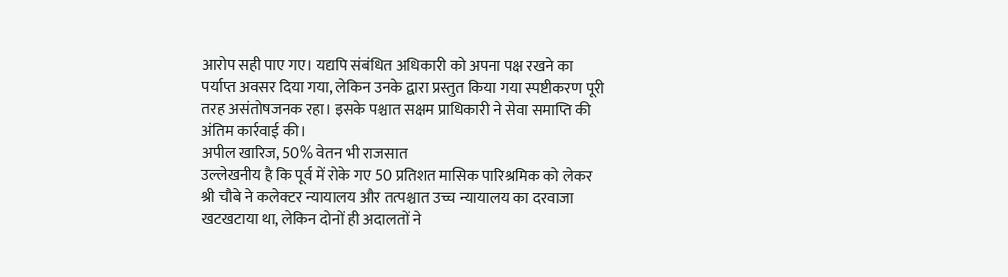आरोप सही पाए गए। यद्यपि संबंधित अधिकारी को अपना पक्ष रखने का पर्याप्त अवसर दिया गया, लेकिन उनके द्वारा प्रस्तुत किया गया स्पष्टीकरण पूरी तरह असंतोषजनक रहा। इसके पश्चात सक्षम प्राधिकारी ने सेवा समाप्ति की अंतिम कार्रवाई की।
अपील खारिज, 50% वेतन भी राजसात
उल्लेखनीय है कि पूर्व में रोके गए 50 प्रतिशत मासिक पारिश्रमिक को लेकर श्री चौबे ने कलेक्टर न्यायालय और तत्पश्चात उच्च न्यायालय का दरवाजा खटखटाया था, लेकिन दोनों ही अदालतों ने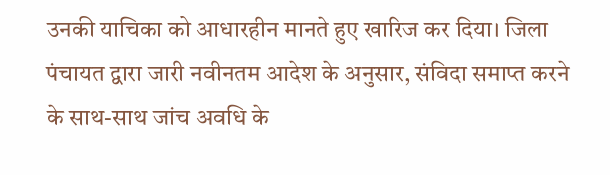उनकी याचिका को आधारहीन मानते हुए खारिज कर दिया। जिला पंचायत द्वारा जारी नवीनतम आदेश के अनुसार, संविदा समाप्त करने के साथ-साथ जांच अवधि के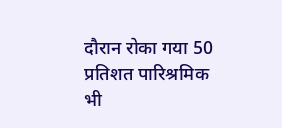दौरान रोका गया 50 प्रतिशत पारिश्रमिक भी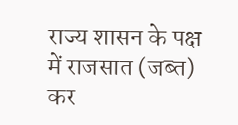राज्य शासन के पक्ष में राजसात (जब्त) कर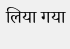लिया गया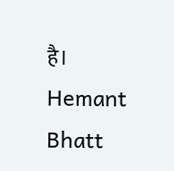है।
Hemant Bhatt